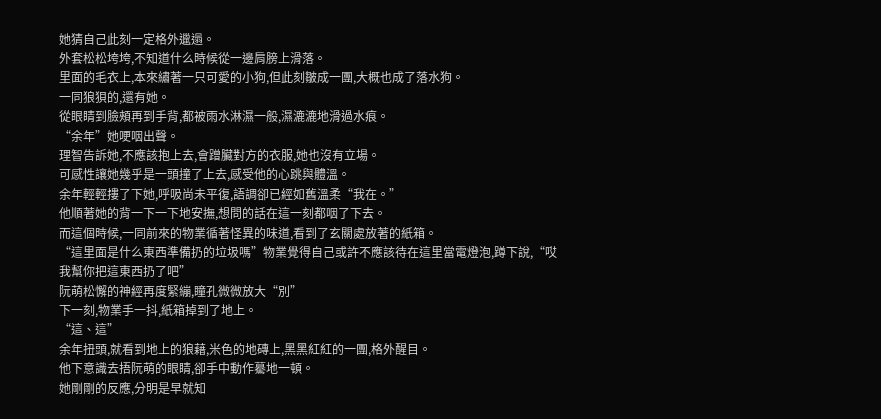她猜自己此刻一定格外邋遢。
外套松松垮垮,不知道什么時候從一邊肩膀上滑落。
里面的毛衣上,本來繡著一只可愛的小狗,但此刻皺成一團,大概也成了落水狗。
一同狼狽的,還有她。
從眼睛到臉頰再到手背,都被雨水淋濕一般,濕漉漉地滑過水痕。
“余年”她哽咽出聲。
理智告訴她,不應該抱上去,會蹭臟對方的衣服,她也沒有立場。
可感性讓她幾乎是一頭撞了上去,感受他的心跳與體溫。
余年輕輕摟了下她,呼吸尚未平復,語調卻已經如舊溫柔“我在。”
他順著她的背一下一下地安撫,想問的話在這一刻都咽了下去。
而這個時候,一同前來的物業循著怪異的味道,看到了玄關處放著的紙箱。
“這里面是什么東西準備扔的垃圾嗎”物業覺得自己或許不應該待在這里當電燈泡,蹲下說,“哎我幫你把這東西扔了吧”
阮萌松懈的神經再度緊繃,瞳孔微微放大“別”
下一刻,物業手一抖,紙箱掉到了地上。
“這、這”
余年扭頭,就看到地上的狼藉,米色的地磚上,黑黑紅紅的一團,格外醒目。
他下意識去捂阮萌的眼睛,卻手中動作驀地一頓。
她剛剛的反應,分明是早就知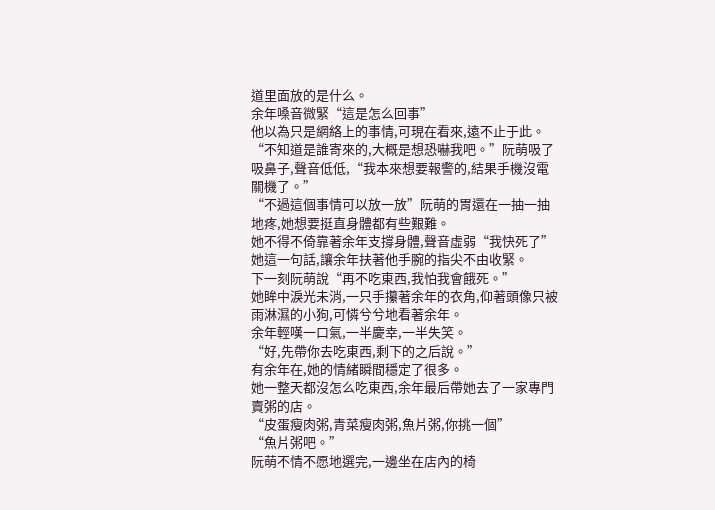道里面放的是什么。
余年嗓音微緊“這是怎么回事”
他以為只是網絡上的事情,可現在看來,遠不止于此。
“不知道是誰寄來的,大概是想恐嚇我吧。”阮萌吸了吸鼻子,聲音低低,“我本來想要報警的,結果手機沒電關機了。”
“不過這個事情可以放一放”阮萌的胃還在一抽一抽地疼,她想要挺直身體都有些艱難。
她不得不倚靠著余年支撐身體,聲音虛弱“我快死了”
她這一句話,讓余年扶著他手腕的指尖不由收緊。
下一刻阮萌說“再不吃東西,我怕我會餓死。”
她眸中淚光未消,一只手攥著余年的衣角,仰著頭像只被雨淋濕的小狗,可憐兮兮地看著余年。
余年輕嘆一口氣,一半慶幸,一半失笑。
“好,先帶你去吃東西,剩下的之后說。”
有余年在,她的情緒瞬間穩定了很多。
她一整天都沒怎么吃東西,余年最后帶她去了一家專門賣粥的店。
“皮蛋瘦肉粥,青菜瘦肉粥,魚片粥,你挑一個”
“魚片粥吧。”
阮萌不情不愿地選完,一邊坐在店內的椅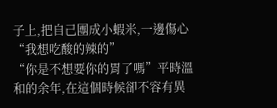子上,把自己團成小蝦米,一邊傷心“我想吃酸的辣的”
“你是不想要你的胃了嗎”平時溫和的余年,在這個時候卻不容有異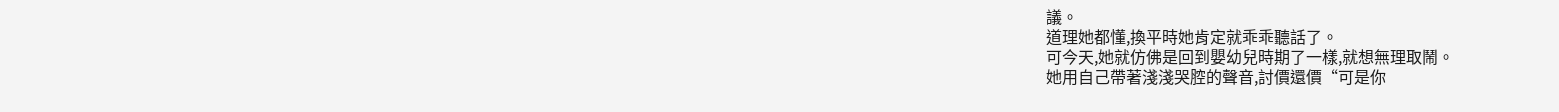議。
道理她都懂,換平時她肯定就乖乖聽話了。
可今天,她就仿佛是回到嬰幼兒時期了一樣,就想無理取鬧。
她用自己帶著淺淺哭腔的聲音,討價還價“可是你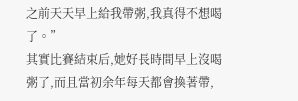之前天天早上給我帶粥,我真得不想喝了。”
其實比賽結束后,她好長時間早上沒喝粥了,而且當初余年每天都會換著帶,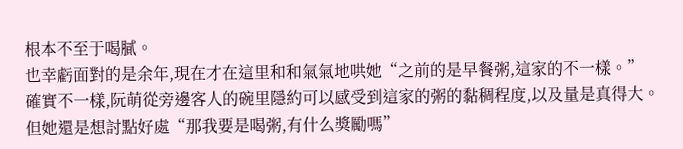根本不至于喝膩。
也幸虧面對的是余年,現在才在這里和和氣氣地哄她“之前的是早餐粥,這家的不一樣。”
確實不一樣,阮萌從旁邊客人的碗里隱約可以感受到這家的粥的黏稠程度,以及量是真得大。
但她還是想討點好處“那我要是喝粥,有什么獎勵嗎”